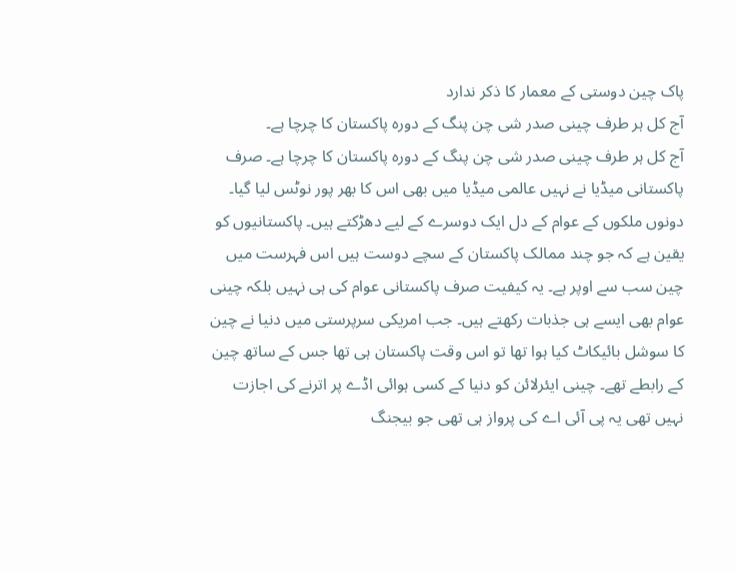پاک چین دوستی کے معمار کا ذکر ندارد
آج کل ہر طرف چینی صدر شی چن پنگ کے دورہ پاکستان کا چرچا ہے۔
آج کل ہر طرف چینی صدر شی چن پنگ کے دورہ پاکستان کا چرچا ہے۔ صرف پاکستانی میڈیا نے نہیں عالمی میڈیا میں بھی اس کا بھر پور نوٹس لیا گیا۔ دونوں ملکوں کے عوام کے دل ایک دوسرے کے لیے دھڑکتے ہیں۔ پاکستانیوں کو یقین ہے کہ جو چند ممالک پاکستان کے سچے دوست ہیں اس فہرست میں چین سب سے اوپر ہے۔ یہ کیفیت صرف پاکستانی عوام کی ہی نہیں بلکہ چینی عوام بھی ایسے ہی جذبات رکھتے ہیں۔ جب امریکی سرپرستی میں دنیا نے چین کا سوشل بائیکاٹ کیا ہوا تھا تو اس وقت پاکستان ہی تھا جس کے ساتھ چین کے رابطے تھے۔ چینی ایئرلائن کو دنیا کے کسی ہوائی اڈے پر اترنے کی اجازت نہیں تھی یہ پی آئی اے کی پرواز ہی تھی جو بیجنگ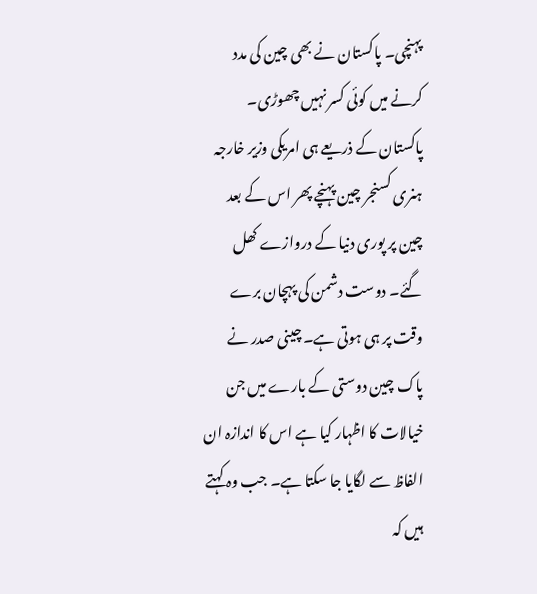پہنچی۔ پاکستان نے بھی چین کی مدد کرنے میں کوئی کسر نہیں چھوڑی۔
پاکستان کے ذریعے ہی امریکی وزیر خارجہ ہنری کسنجر چین پہنچے پھر اس کے بعد چین پر پوری دنیا کے دروازے کھل گئے۔ دوست دشمن کی پہچان برے وقت پر ہی ہوتی ہے۔ چینی صدر نے پاک چین دوستی کے بارے میں جن خیالات کا اظہار کیا ہے اس کا اندازہ ان الفاظ سے لگایا جا سکتا ہے۔ جب وہ کہتے ہیں کہ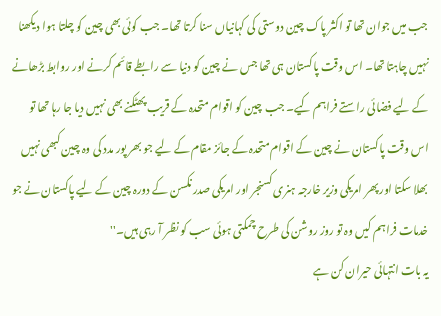جب میں جوان تھا تو اکثر پاک چین دوستی کی کہانیاں سنا کرتا تھا۔ جب کوئی بھی چین کو چلتا ہوا دیکھنا نہیں چاہتا تھا۔ اس وقت پاکستان ہی تھا جس نے چین کو دنیا سے رابطے قائم کرنے اور روابط بڑھانے کے لیے فضائی راستے فراہم کیے۔ جب چین کو اقوام متحدہ کے قریب پھٹکنے بھی نہیں دیا جا رہا تھا تو اس وقت پاکستان نے چین کے اقوام متحدہ کے جائز مقام کے لیے جو بھر پور مدد کی وہ چین کبھی نہیں بھلا سکتا اور پھر امریکی وزیر خارجہ ہنری کسنجر اور امریکی صدر نکسن کے دورہ چین کے لیے پاکستان نے جو خدمات فراہم کیں وہ تو روز روشن کی طرح چمکتی ہوئی سب کو نظر آ رہی ہیں۔''
یہ بات انتہائی حیران کن ہے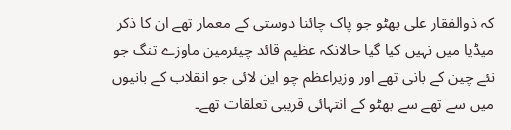کہ ذوالفقار علی بھٹو جو پاک چائنا دوستی کے معمار تھے ان کا ذکر میڈیا میں نہیں کیا گیا حالانکہ عظیم قائد چیئرمین ماوزے تنگ جو نئے چین کے بانی تھے اور وزیراعظم چو این لائی جو انقلاب کے بانیوں میں سے تھے سے بھٹو کے انتہائی قریبی تعلقات تھے۔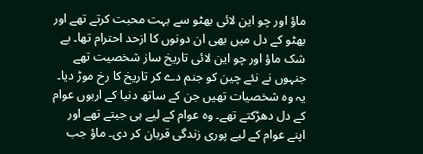ماؤ اور چو این لائی بھٹو سے بہت محبت کرتے تھے اور بھٹو کے دل میں بھی ان دونوں کا ازحد احترام تھا۔ بے شک ماؤ اور چو این لائی تاریخ ساز شخصیت تھے جنہوں نے نئے چین کو جنم دے کر تاریخ کا رخ موڑ دیا۔ یہ وہ شخصیات تھیں جن کے ساتھ دنیا کے اربوں عوام کے دل دھڑکتے تھے۔ وہ عوام کے لیے ہی جیتے تھے اور اپنے عوام کے لیے پوری زندگی قربان کر دی۔ ماؤ جب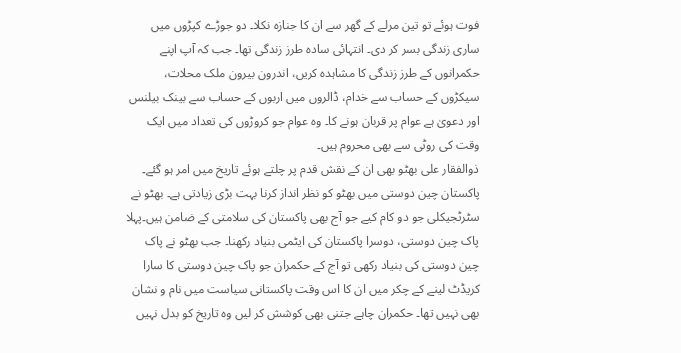فوت ہوئے تو تین مرلے کے گھر سے ان کا جنازہ نکلا۔ دو جوڑے کپڑوں میں ساری زندگی بسر کر دی۔ انتہائی سادہ طرز زندگی تھا۔ جب کہ آپ اپنے حکمرانوں کے طرز زندگی کا مشاہدہ کریں، اندرون بیرون ملک محلات، سیکڑوں کے حساب سے خدام، ڈالروں میں اربوں کے حساب سے بینک بیلنس اور دعویٰ ہے عوام پر قربان ہونے کا۔ وہ عوام جو کروڑوں کی تعداد میں ایک وقت کی روٹی سے بھی محروم ہیں۔
ذوالفقار علی بھٹو بھی ان کے نقش قدم پر چلتے ہوئے تاریخ میں امر ہو گئے۔ پاکستان چین دوستی میں بھٹو کو نظر انداز کرنا بہت بڑی زیادتی ہے۔ بھٹو نے سٹرٹجیکلی جو دو کام کیے جو آج بھی پاکستان کی سلامتی کے ضامن ہیں۔پہلا پاک چین دوستی، دوسرا پاکستان کی ایٹمی بنیاد رکھنا۔ جب بھٹو نے پاک چین دوستی کی بنیاد رکھی تو آج کے حکمران جو پاک چین دوستی کا سارا کریڈٹ لینے کے چکر میں ان کا اس وقت پاکستانی سیاست میں نام و نشان بھی نہیں تھا۔ حکمران چاہے جتنی بھی کوشش کر لیں وہ تاریخ کو بدل نہیں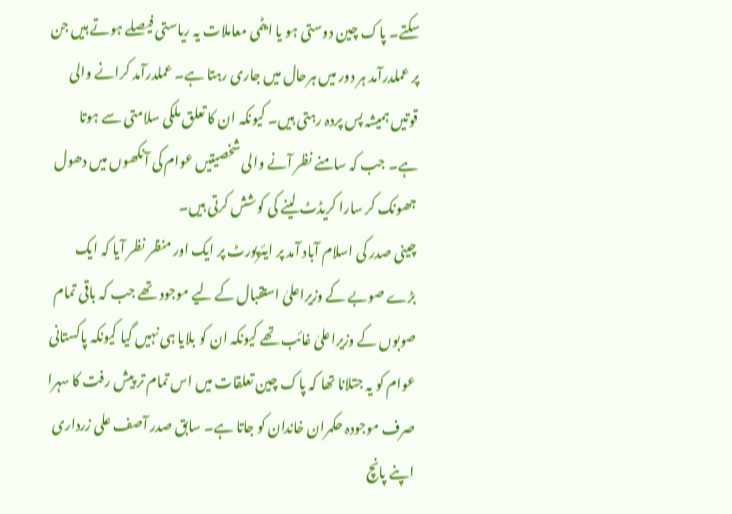سکتے۔ پاک چین دوستی ہو یا ایٹمی معاملات یہ ریاستی فیصلے ہوتے ہیں جن پر عملدرآمد ہر دور میں ہرحال میں جاری رہتا ہے۔ عملدرآمد کرانے والی قوتیں ہمیشہ پس پردہ رہتی ہیں۔ کیونکہ ان کا تعلق ملکی سلامتی سے ہوتا ہے۔ جب کہ سامنے نظر آنے والی شخصیتیں عوام کی آنکھوں میں دھول جھونک کر سارا کریڈٹ لینے کی کوشش کرتی ہیں۔
چینی صدر کی اسلام آباد آمد پر ایئرپورٹ پر ایک اور منظر نظر آیا کہ ایک بڑے صوبے کے وزیراعلیٰ استقبال کے لیے موجود تھے جب کہ باقی تمام صوبوں کے وزیراعلیٰ غائب تھے کیونکہ ان کو بلایا ہی نہیں گیا کیونکہ پاکستانی عوام کو یہ جتلانا تھا کہ پاک چین تعلقات میں اس تمام تر پیش رفت کا سہرا صرف موجودہ حکمران خاندان کو جاتا ہے۔ سابق صدر آصف علی زرداری اپنے پانچ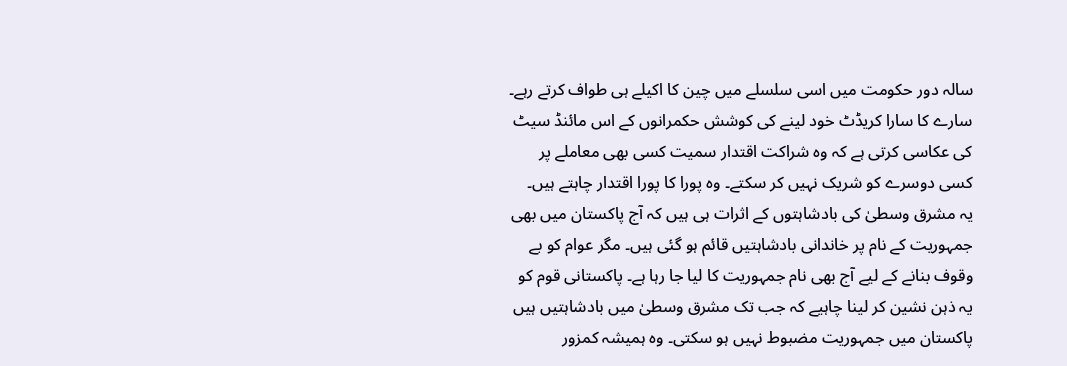سالہ دور حکومت میں اسی سلسلے میں چین کا اکیلے ہی طواف کرتے رہے۔ سارے کا سارا کریڈٹ خود لینے کی کوشش حکمرانوں کے اس مائنڈ سیٹ کی عکاسی کرتی ہے کہ وہ شراکت اقتدار سمیت کسی بھی معاملے پر کسی دوسرے کو شریک نہیں کر سکتے۔ وہ پورا کا پورا اقتدار چاہتے ہیں۔
یہ مشرق وسطیٰ کی بادشاہتوں کے اثرات ہی ہیں کہ آج پاکستان میں بھی جمہوریت کے نام پر خاندانی بادشاہتیں قائم ہو گئی ہیں۔ مگر عوام کو بے وقوف بنانے کے لیے آج بھی نام جمہوریت کا لیا جا رہا ہے۔ پاکستانی قوم کو یہ ذہن نشین کر لینا چاہیے کہ جب تک مشرق وسطیٰ میں بادشاہتیں ہیں پاکستان میں جمہوریت مضبوط نہیں ہو سکتی۔ وہ ہمیشہ کمزور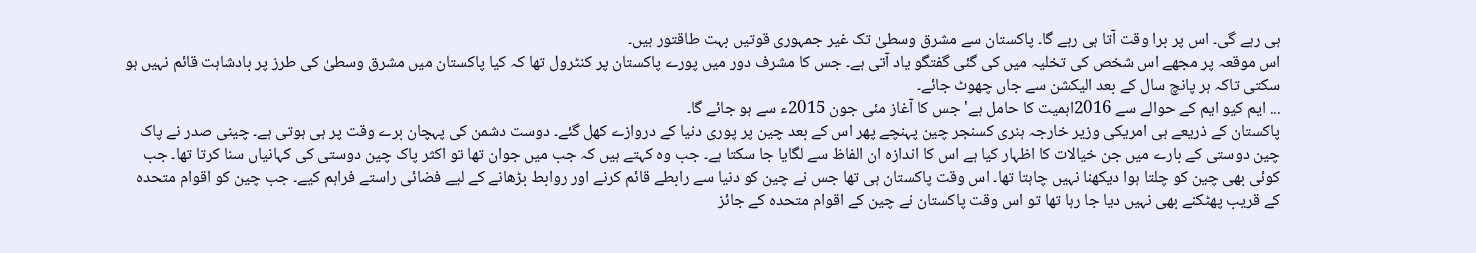ہی رہے گی۔ اس پر برا وقت آتا ہی رہے گا۔ پاکستان سے مشرق وسطیٰ تک غیر جمہوری قوتیں بہت طاقتور ہیں۔
اس موقعہ پر مجھے اس شخص کی تخلیہ میں کی گئی گفتگو یاد آتی ہے۔ جس کا مشرف دور میں پورے پاکستان پر کنٹرول تھا کہ کیا پاکستان میں مشرق وسطیٰ کی طرز پر بادشاہت قائم نہیں ہو سکتی تاکہ ہر پانچ سال کے بعد الیکشن سے جاں چھوٹ جائے۔
... ایم کیو ایم کے حوالے سے 2016اہمیت کا حامل ہے' جس کا آغاز مئی جون 2015ء سے ہو جائے گا۔
پاکستان کے ذریعے ہی امریکی وزیر خارجہ ہنری کسنجر چین پہنچے پھر اس کے بعد چین پر پوری دنیا کے دروازے کھل گئے۔ دوست دشمن کی پہچان برے وقت پر ہی ہوتی ہے۔ چینی صدر نے پاک چین دوستی کے بارے میں جن خیالات کا اظہار کیا ہے اس کا اندازہ ان الفاظ سے لگایا جا سکتا ہے۔ جب وہ کہتے ہیں کہ جب میں جوان تھا تو اکثر پاک چین دوستی کی کہانیاں سنا کرتا تھا۔ جب کوئی بھی چین کو چلتا ہوا دیکھنا نہیں چاہتا تھا۔ اس وقت پاکستان ہی تھا جس نے چین کو دنیا سے رابطے قائم کرنے اور روابط بڑھانے کے لیے فضائی راستے فراہم کیے۔ جب چین کو اقوام متحدہ کے قریب پھٹکنے بھی نہیں دیا جا رہا تھا تو اس وقت پاکستان نے چین کے اقوام متحدہ کے جائز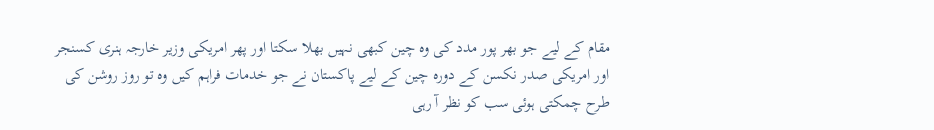مقام کے لیے جو بھر پور مدد کی وہ چین کبھی نہیں بھلا سکتا اور پھر امریکی وزیر خارجہ ہنری کسنجر اور امریکی صدر نکسن کے دورہ چین کے لیے پاکستان نے جو خدمات فراہم کیں وہ تو روز روشن کی طرح چمکتی ہوئی سب کو نظر آ رہی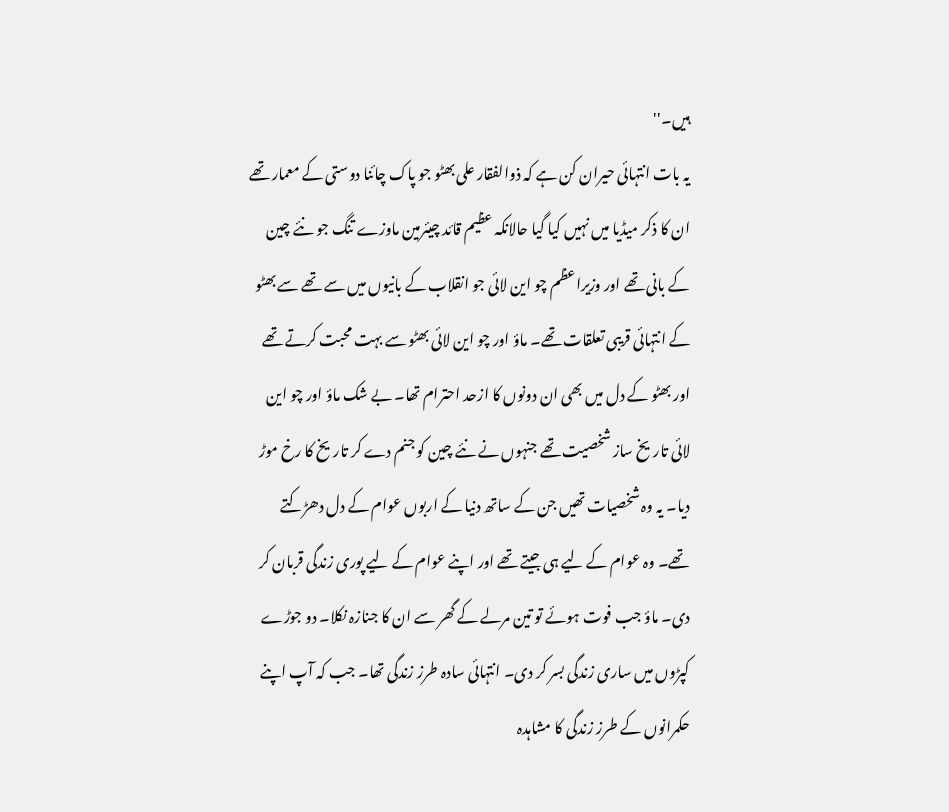ہیں۔''
یہ بات انتہائی حیران کن ہے کہ ذوالفقار علی بھٹو جو پاک چائنا دوستی کے معمار تھے ان کا ذکر میڈیا میں نہیں کیا گیا حالانکہ عظیم قائد چیئرمین ماوزے تنگ جو نئے چین کے بانی تھے اور وزیراعظم چو این لائی جو انقلاب کے بانیوں میں سے تھے سے بھٹو کے انتہائی قریبی تعلقات تھے۔ ماؤ اور چو این لائی بھٹو سے بہت محبت کرتے تھے اور بھٹو کے دل میں بھی ان دونوں کا ازحد احترام تھا۔ بے شک ماؤ اور چو این لائی تاریخ ساز شخصیت تھے جنہوں نے نئے چین کو جنم دے کر تاریخ کا رخ موڑ دیا۔ یہ وہ شخصیات تھیں جن کے ساتھ دنیا کے اربوں عوام کے دل دھڑکتے تھے۔ وہ عوام کے لیے ہی جیتے تھے اور اپنے عوام کے لیے پوری زندگی قربان کر دی۔ ماؤ جب فوت ہوئے تو تین مرلے کے گھر سے ان کا جنازہ نکلا۔ دو جوڑے کپڑوں میں ساری زندگی بسر کر دی۔ انتہائی سادہ طرز زندگی تھا۔ جب کہ آپ اپنے حکمرانوں کے طرز زندگی کا مشاہدہ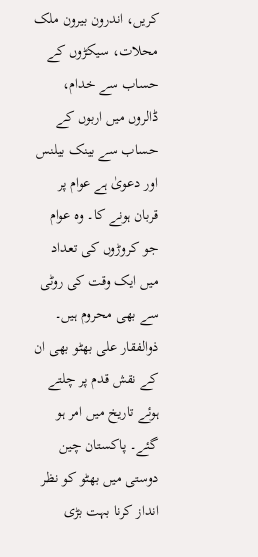کریں، اندرون بیرون ملک محلات، سیکڑوں کے حساب سے خدام، ڈالروں میں اربوں کے حساب سے بینک بیلنس اور دعویٰ ہے عوام پر قربان ہونے کا۔ وہ عوام جو کروڑوں کی تعداد میں ایک وقت کی روٹی سے بھی محروم ہیں۔
ذوالفقار علی بھٹو بھی ان کے نقش قدم پر چلتے ہوئے تاریخ میں امر ہو گئے۔ پاکستان چین دوستی میں بھٹو کو نظر انداز کرنا بہت بڑی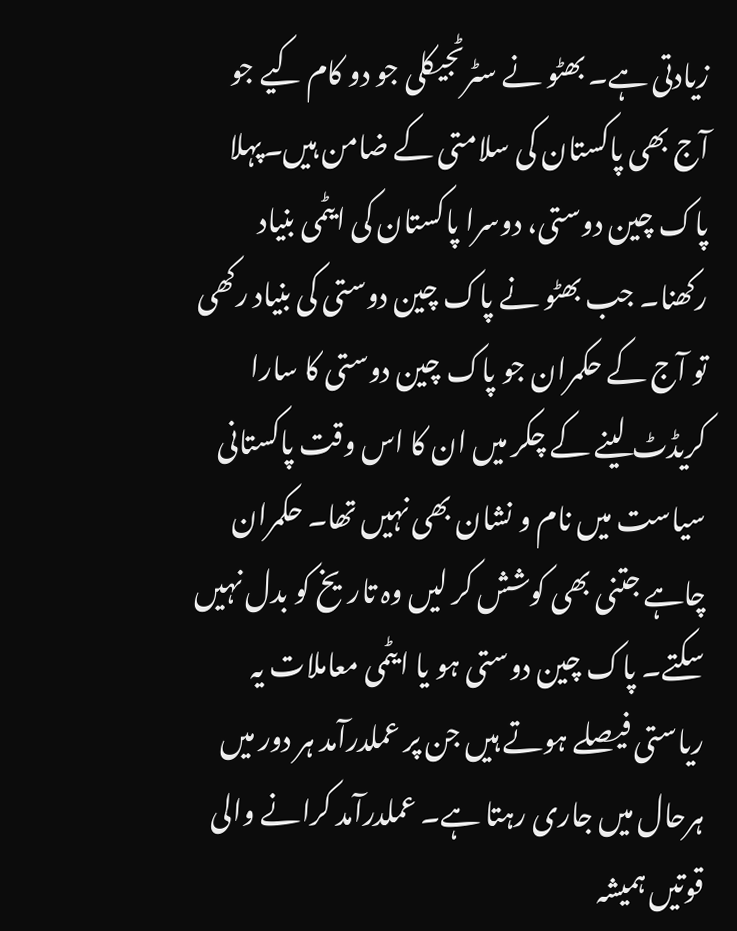زیادتی ہے۔ بھٹو نے سٹرٹجیکلی جو دو کام کیے جو آج بھی پاکستان کی سلامتی کے ضامن ہیں۔پہلا پاک چین دوستی، دوسرا پاکستان کی ایٹمی بنیاد رکھنا۔ جب بھٹو نے پاک چین دوستی کی بنیاد رکھی تو آج کے حکمران جو پاک چین دوستی کا سارا کریڈٹ لینے کے چکر میں ان کا اس وقت پاکستانی سیاست میں نام و نشان بھی نہیں تھا۔ حکمران چاہے جتنی بھی کوشش کر لیں وہ تاریخ کو بدل نہیں سکتے۔ پاک چین دوستی ہو یا ایٹمی معاملات یہ ریاستی فیصلے ہوتے ہیں جن پر عملدرآمد ہر دور میں ہرحال میں جاری رہتا ہے۔ عملدرآمد کرانے والی قوتیں ہمیشہ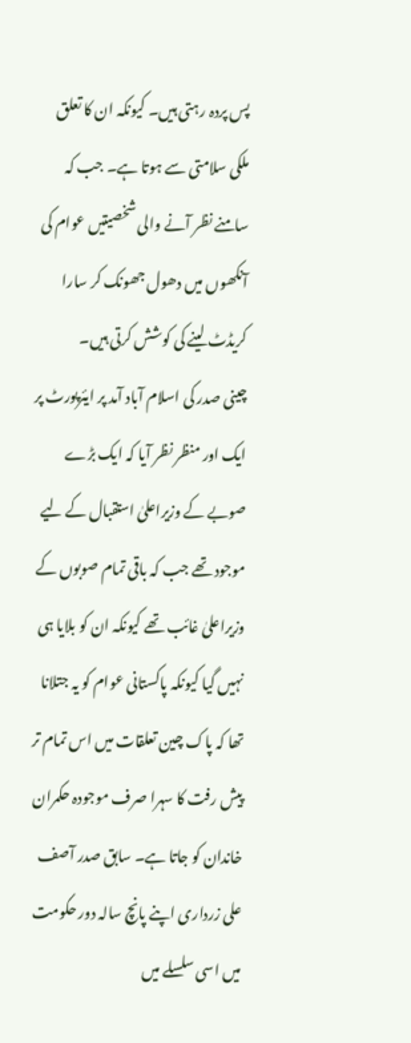پس پردہ رہتی ہیں۔ کیونکہ ان کا تعلق ملکی سلامتی سے ہوتا ہے۔ جب کہ سامنے نظر آنے والی شخصیتیں عوام کی آنکھوں میں دھول جھونک کر سارا کریڈٹ لینے کی کوشش کرتی ہیں۔
چینی صدر کی اسلام آباد آمد پر ایئرپورٹ پر ایک اور منظر نظر آیا کہ ایک بڑے صوبے کے وزیراعلیٰ استقبال کے لیے موجود تھے جب کہ باقی تمام صوبوں کے وزیراعلیٰ غائب تھے کیونکہ ان کو بلایا ہی نہیں گیا کیونکہ پاکستانی عوام کو یہ جتلانا تھا کہ پاک چین تعلقات میں اس تمام تر پیش رفت کا سہرا صرف موجودہ حکمران خاندان کو جاتا ہے۔ سابق صدر آصف علی زرداری اپنے پانچ سالہ دور حکومت میں اسی سلسلے میں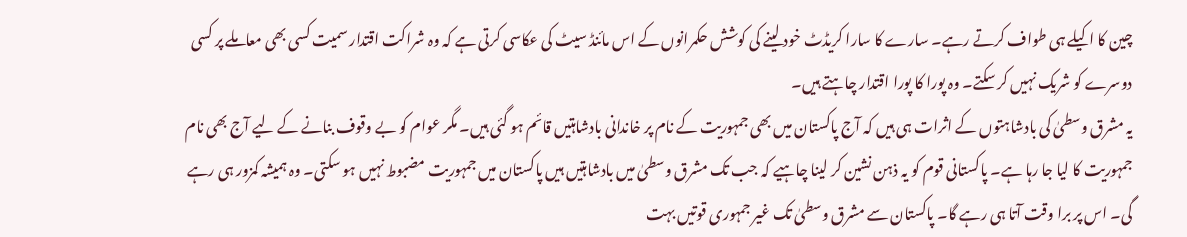چین کا اکیلے ہی طواف کرتے رہے۔ سارے کا سارا کریڈٹ خود لینے کی کوشش حکمرانوں کے اس مائنڈ سیٹ کی عکاسی کرتی ہے کہ وہ شراکت اقتدار سمیت کسی بھی معاملے پر کسی دوسرے کو شریک نہیں کر سکتے۔ وہ پورا کا پورا اقتدار چاہتے ہیں۔
یہ مشرق وسطیٰ کی بادشاہتوں کے اثرات ہی ہیں کہ آج پاکستان میں بھی جمہوریت کے نام پر خاندانی بادشاہتیں قائم ہو گئی ہیں۔ مگر عوام کو بے وقوف بنانے کے لیے آج بھی نام جمہوریت کا لیا جا رہا ہے۔ پاکستانی قوم کو یہ ذہن نشین کر لینا چاہیے کہ جب تک مشرق وسطیٰ میں بادشاہتیں ہیں پاکستان میں جمہوریت مضبوط نہیں ہو سکتی۔ وہ ہمیشہ کمزور ہی رہے گی۔ اس پر برا وقت آتا ہی رہے گا۔ پاکستان سے مشرق وسطیٰ تک غیر جمہوری قوتیں بہت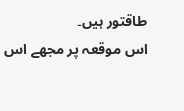طاقتور ہیں۔
اس موقعہ پر مجھے اس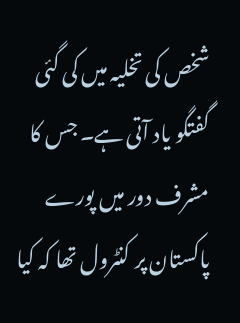شخص کی تخلیہ میں کی گئی گفتگو یاد آتی ہے۔ جس کا مشرف دور میں پورے پاکستان پر کنٹرول تھا کہ کیا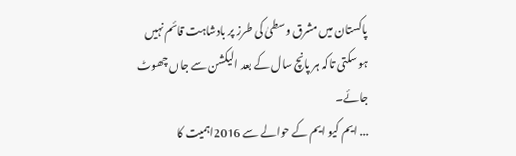پاکستان میں مشرق وسطیٰ کی طرز پر بادشاہت قائم نہیں ہو سکتی تاکہ ہر پانچ سال کے بعد الیکشن سے جاں چھوٹ جائے۔
... ایم کیو ایم کے حوالے سے 2016اہمیت کا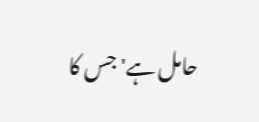حامل ہے' جس کا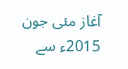آغاز مئی جون 2015ء سے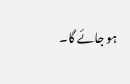ہو جائے گا۔